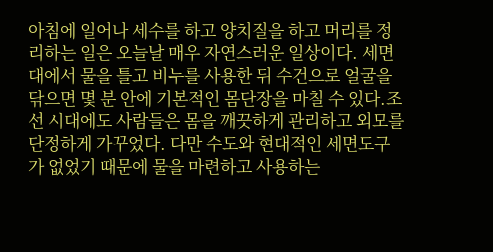아침에 일어나 세수를 하고 양치질을 하고 머리를 정리하는 일은 오늘날 매우 자연스러운 일상이다. 세면대에서 물을 틀고 비누를 사용한 뒤 수건으로 얼굴을 닦으면 몇 분 안에 기본적인 몸단장을 마칠 수 있다.조선 시대에도 사람들은 몸을 깨끗하게 관리하고 외모를 단정하게 가꾸었다. 다만 수도와 현대적인 세면도구가 없었기 때문에 물을 마련하고 사용하는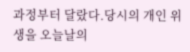과정부터 달랐다.당시의 개인 위생을 오늘날의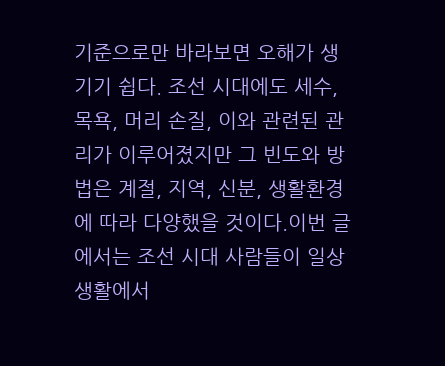기준으로만 바라보면 오해가 생기기 쉽다. 조선 시대에도 세수, 목욕, 머리 손질, 이와 관련된 관리가 이루어졌지만 그 빈도와 방법은 계절, 지역, 신분, 생활환경에 따라 다양했을 것이다.이번 글에서는 조선 시대 사람들이 일상생활에서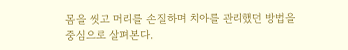몸을 씻고 머리를 손질하며 치아를 관리했던 방법을 중심으로 살펴본다.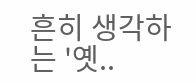흔히 생각하는 '옛..